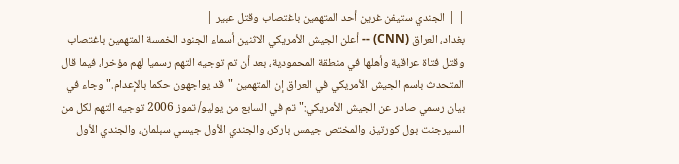| | الجندي ستيفن غرين أحد المتهمين باغتصاب وقتل عبير |
بغداد، العراق (CNN) -- أعلن الجيش الأمريكي الاثنين أسماء الجنود الخمسة المتهمين باغتصاب وقتل فتاة عراقية وأهلها في منطقة المحمودية، بعد أن تم توجيه التهم رسميا لهم مؤخرا، فيما قال المتحدث باسم الجيش الأمريكي في العراق إن المتهمين "قد يواجهون حكما بالإعدام." وجاء في بيان رسمي صادر عن الجيش الأمريكي:" تم في السابع من يوليو/ تموز 2006 توجيه التهم لكل من السيرجنت بول كورتيز، والمختص جيمس باركر، والجندي الأول جيسي سبلمان، والجندي الأول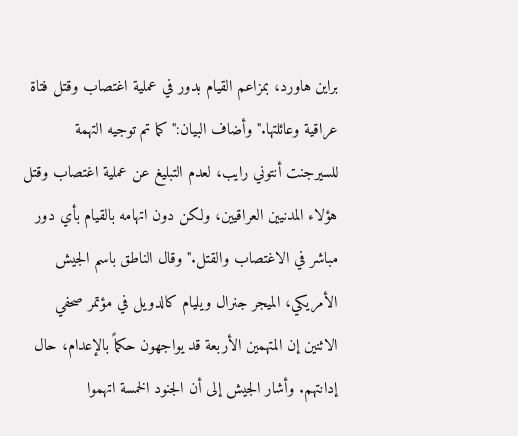براين هاورد، بمزاعم القيام بدور في عملية اغتصاب وقتل فتاة عراقية وعائلتها." وأضاف البيان:" كما تم توجيه التهمة للسيرجنت أنتوني رايب، لعدم التبليغ عن عملية اغتصاب وقتل هؤلاء المدنيين العراقيين، ولكن دون اتهامه بالقيام بأي دور مباشر في الاغتصاب والقتل." وقال الناطق باسم الجيش الأمريكي، الميجر جنرال ويليام كالدويل في مؤتمر صحفي الاثنين إن المتهمين الأربعة قد يواجهون حكماً بالإعدام، حال إدانتهم. وأشار الجيش إلى أن الجنود الخمسة اتهموا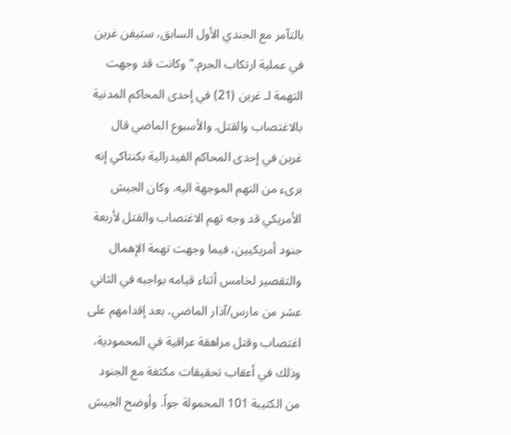بالتآمر مع الجندي الأول السابق، ستيفن غرين في عملية ارتكاب الجرم." وكانت قد وجهت التهمة لـ غرين (21) في إحدى المحاكم المدنية بالاغتصاب والقتل. والأسبوع الماضي قال غرين في إحدى المحاكم الفيدرالية بكنتاكي إنه برىء من التهم الموجهة اليه. وكان الجيش الأمريكي قد وجه تهم الاغتصاب والقتل لأربعة جنود أمريكيين، فيما وجهت تهمة الإهمال والتقصير لخامس أثناء قيامه بواجبه في الثاني عشر من مارس/آذار الماضي، بعد إقدامهم على اغتصاب وقتل مراهقة عراقية في المحمودية، وذلك في أعقاب تحقيقات مكثفة مع الجنود من الكتيبة 101 المحمولة جواً. وأوضح الجيش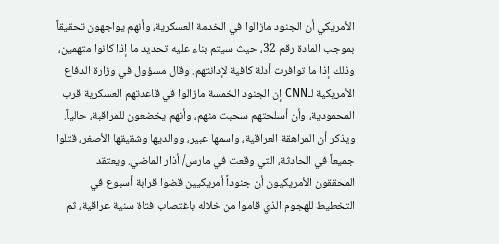الأمريكي أن الجنود مازالوا في الخدمة العسكرية، وأنهم يواجهون تحقيقاً بموجب المادة رقم 32، حيث سيتم بناء عليه تحديد ما إذا كانوا متهمين، وذلك إذا ما توافرت أدلة كافية لإدانتهم. وقال مسؤول في وزارة الدفاع الأمريكية لـCNN إن الجنود الخمسة مازالوا في قاعدتهم العسكرية قرب المحمودية، وأن أسلحتهم سحبت منهم، وأنهم يخضعون للمراقبة، حالياً. ويذكر أن المراهقة العراقية، واسمها عبير، ووالديها وشقيقها الأصغر، قتلوا جميعاً في الحادثة، التي وقعت في مارس/ أذار الماضي. ويعتقد المحققون الأمريكيون أن جنوداً أمريكيين قضوا قرابة أسبوع في التخطيط للهجوم الذي قاموا من خلاله باغتصاب فتاة سنية عراقية، ثم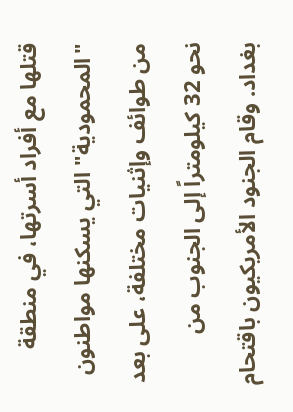قتلها مع أفراد أسرتها، في منطقة "المحمودية" التي يسكنها مواطنون من طوائف وإثنيات مختلفة، على بعد نحو 32 كيلومتراً إلى الجنوب من بغداد. وقام الجنود الأمريكيون باقتحام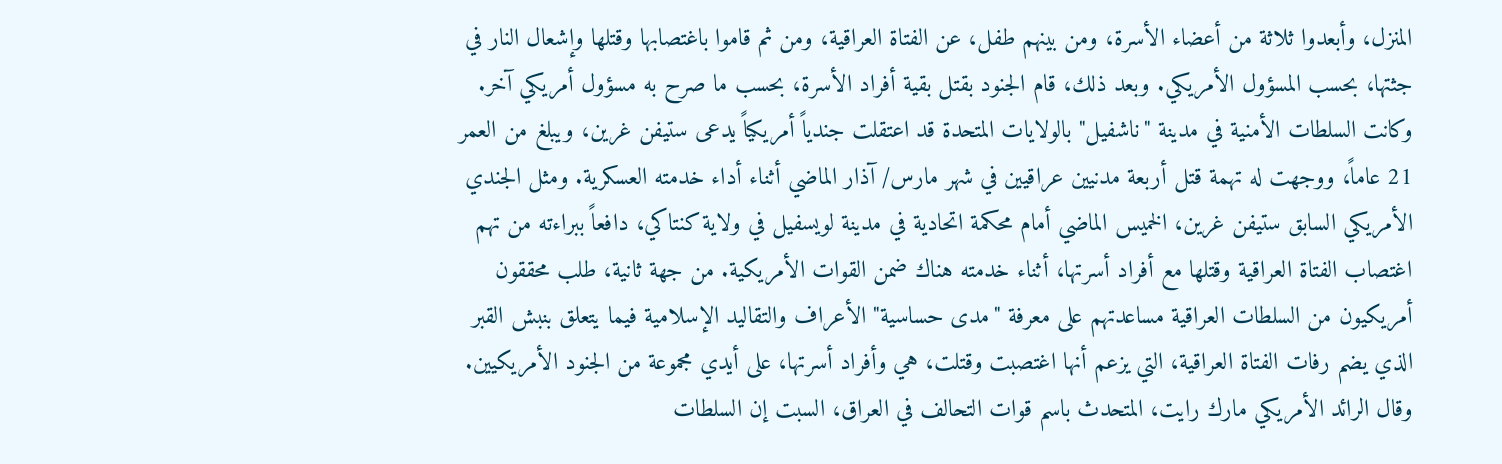المنزل، وأبعدوا ثلاثة من أعضاء الأسرة، ومن بينهم طفل، عن الفتاة العراقية، ومن ثم قاموا باغتصابها وقتلها وإشعال النار في جثتها، بحسب المسؤول الأمريكي. وبعد ذلك، قام الجنود بقتل بقية أفراد الأسرة، بحسب ما صرح به مسؤول أمريكي آخر. وكانت السلطات الأمنية في مدينة "ناشفيل" بالولايات المتحدة قد اعتقلت جندياً أمريكياً يدعى ستيفن غرين، ويبلغ من العمر 21 عاماً، ووجهت له تهمة قتل أربعة مدنيين عراقيين في شهر مارس/ آذار الماضي أثناء أداء خدمته العسكرية. ومثل الجندي الأمريكي السابق ستيفن غرين، الخميس الماضي أمام محكمة اتحادية في مدينة لويسفيل في ولاية كنتاكي، دافعاً ببراءته من تهم اغتصاب الفتاة العراقية وقتلها مع أفراد أسرتها، أثناء خدمته هناك ضمن القوات الأمريكية. من جهة ثانية، طلب محققون أمريكيون من السلطات العراقية مساعدتهم على معرفة "مدى حساسية" الأعراف والتقاليد الإسلامية فيما يتعلق بنبش القبر الذي يضم رفات الفتاة العراقية، التي يزعم أنها اغتصبت وقتلت، هي وأفراد أسرتها، على أيدي مجموعة من الجنود الأمريكيين. وقال الرائد الأمريكي مارك رايت، المتحدث باسم قوات التحالف في العراق، السبت إن السلطات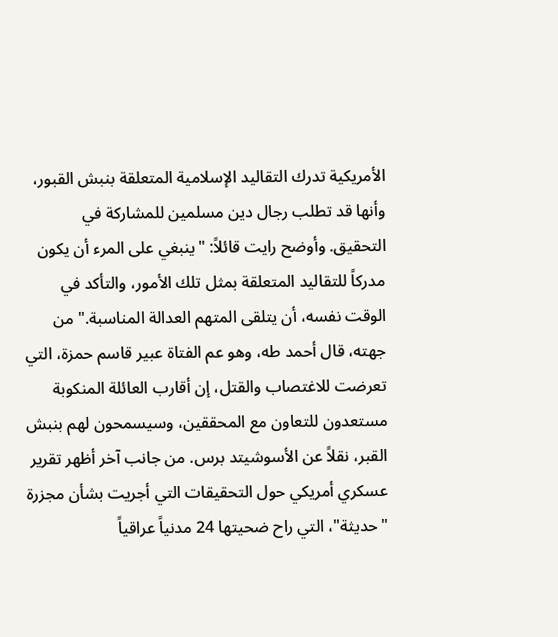الأمريكية تدرك التقاليد الإسلامية المتعلقة بنبش القبور، وأنها قد تطلب رجال دين مسلمين للمشاركة في التحقيق. وأوضح رايت قائلاً: "ينبغي على المرء أن يكون مدركاً للتقاليد المتعلقة بمثل تلك الأمور، والتأكد في الوقت نفسه، أن يتلقى المتهم العدالة المناسبة." من جهته، قال أحمد طه، وهو عم الفتاة عبير قاسم حمزة، التي تعرضت للاغتصاب والقتل، إن أقارب العائلة المنكوبة مستعدون للتعاون مع المحققين، وسيسمحون لهم بنبش القبر، نقلاً عن الأسوشيتد برس. من جانب آخر أظهر تقرير عسكري أمريكي حول التحقيقات التي أجريت بشأن مجزرة "حديثة"، التي راح ضحيتها 24 مدنياً عراقياً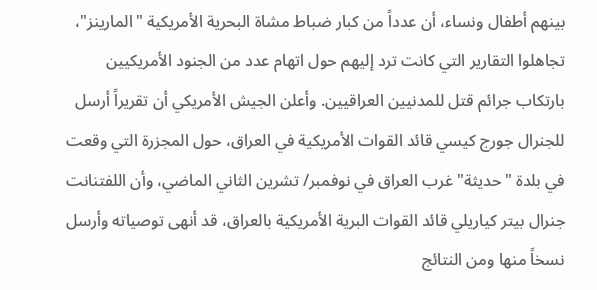بينهم أطفال ونساء، أن عدداً من كبار ضباط مشاة البحرية الأمريكية "المارينز"، تجاهلوا التقارير التي كانت ترد إليهم حول اتهام عدد من الجنود الأمريكيين بارتكاب جرائم قتل للمدنيين العراقيين. وأعلن الجيش الأمريكي أن تقريراً أرسل للجنرال جورج كيسي قائد القوات الأمريكية في العراق، حول المجزرة التي وقعت في بلدة "حديثة" غرب العراق في نوفمبر/ تشرين الثاني الماضي، وأن اللفتنانت جنرال بيتر كياريلي قائد القوات البرية الأمريكية بالعراق، قد أنهى توصياته وأرسل نسخاً منها ومن النتائج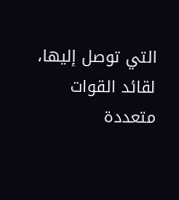التي توصل إليها، لقائد القوات متعددة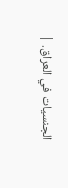الجنسيات في العراق. |